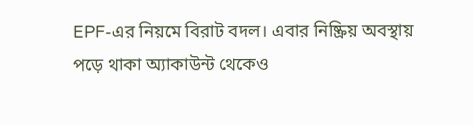EPF-এর নিয়মে বিরাট বদল। এবার নিষ্ক্রিয় অবস্থায় পড়ে থাকা অ্যাকাউন্ট থেকেও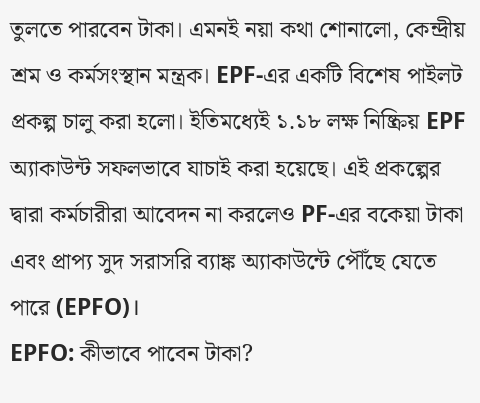তুলতে পারবেন টাকা। এমনই নয়া কথা শোনালো, কেন্দ্রীয় শ্রম ও কর্মসংস্থান মন্ত্রক। EPF-এর একটি বিশেষ পাইলট প্রকল্প চালু করা হলো। ইতিমধ্যেই ১.১৮ লক্ষ নিষ্ক্রিয় EPF অ্যাকাউন্ট সফলভাবে যাচাই করা হয়েছে। এই প্রকল্পের দ্বারা কর্মচারীরা আবেদন না করলেও PF-এর বকেয়া টাকা এবং প্রাপ্য সুদ সরাসরি ব্যাঙ্ক অ্যাকাউন্টে পৌঁছে যেতে পারে (EPFO)।
EPFO: কীভাবে পাবেন টাকা?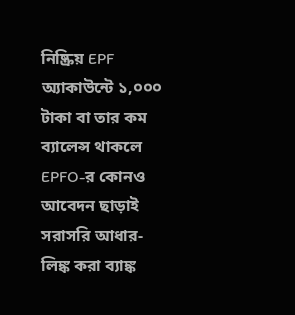নিষ্ক্রিয় EPF অ্যাকাউন্টে ১,০০০ টাকা বা তার কম ব্যালেন্স থাকলে EPFO-র কোনও আবেদন ছাড়াই সরাসরি আধার-লিঙ্ক করা ব্যাঙ্ক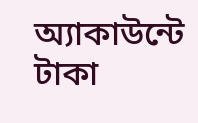অ্যাকাউন্টে টাকা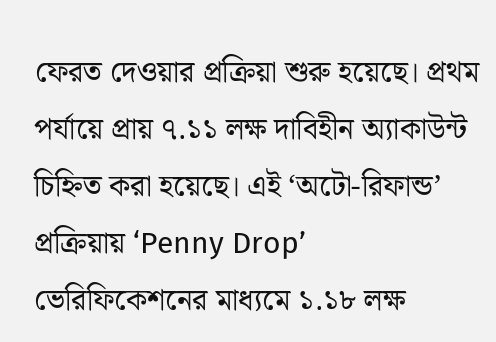ফেরত দেওয়ার প্রক্রিয়া শুরু হয়েছে। প্রথম পর্যায়ে প্রায় ৭.১১ লক্ষ দাবিহীন অ্যাকাউন্ট চিহ্নিত করা হয়েছে। এই ‘অটো-রিফান্ড’ প্রক্রিয়ায় ‘Penny Drop’ ভেরিফিকেশনের মাধ্যমে ১.১৮ লক্ষ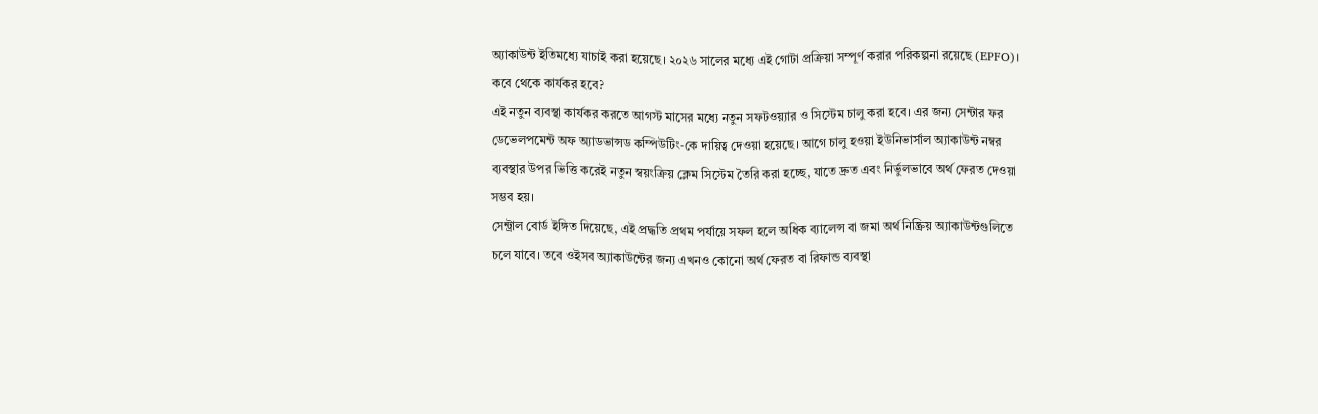অ্যাকাউন্ট ইতিমধ্যে যাচাই করা হয়েছে। ২০২৬ সালের মধ্যে এই গোটা প্রক্রিয়া সম্পূর্ণ করার পরিকল্পনা রয়েছে (EPFO)।
কবে থেকে কার্যকর হবে?
এই নতুন ব্যবস্থা কার্যকর করতে আগস্ট মাসের মধ্যে নতুন সফটওয়্যার ও সিস্টেম চালু করা হবে। এর জন্য সেন্টার ফর ডেভেলপমেন্ট অফ অ্যাডভান্সড কম্পিউটিং-কে দায়িত্ব দেওয়া হয়েছে। আগে চালু হওয়া ইউনিভার্সাল অ্যাকাউন্ট নম্বর ব্যবস্থার উপর ভিত্তি করেই নতুন স্বয়ংক্রিয় ক্লেম সিস্টেম তৈরি করা হচ্ছে, যাতে দ্রুত এবং নির্ভুলভাবে অর্থ ফেরত দেওয়া সম্ভব হয়।
সেন্ট্রাল বোর্ড ইঙ্গিত দিয়েছে, এই প্রদ্ধতি প্রথম পর্যায়ে সফল হলে অধিক ব্যালেন্স বা জমা অর্থ নিষ্ক্রিয় অ্যাকাউন্টগুলিতে চলে যাবে। তবে ওইসব অ্যাকাউন্টের জন্য এখনও কোনো অর্থ ফেরত বা রিফান্ড ব্যবস্থা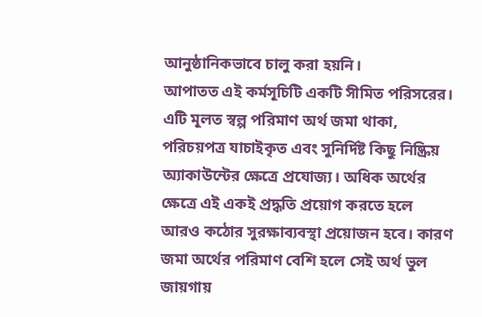আনুষ্ঠানিকভাবে চালু করা হয়নি।
আপাতত এই কর্মসূচিটি একটি সীমিত পরিসরের। এটি মূলত স্বল্প পরিমাণ অর্থ জমা থাকা, পরিচয়পত্র যাচাইকৃত এবং সুনির্দিষ্ট কিছু নিষ্ক্রিয় অ্যাকাউন্টের ক্ষেত্রে প্রযোজ্য। অধিক অর্থের ক্ষেত্রে এই একই প্রদ্ধতি প্রয়োগ করতে হলে আরও কঠোর সুরক্ষাব্যবস্থা প্রয়োজন হবে। কারণ জমা অর্থের পরিমাণ বেশি হলে সেই অর্থ ভুল জায়গায়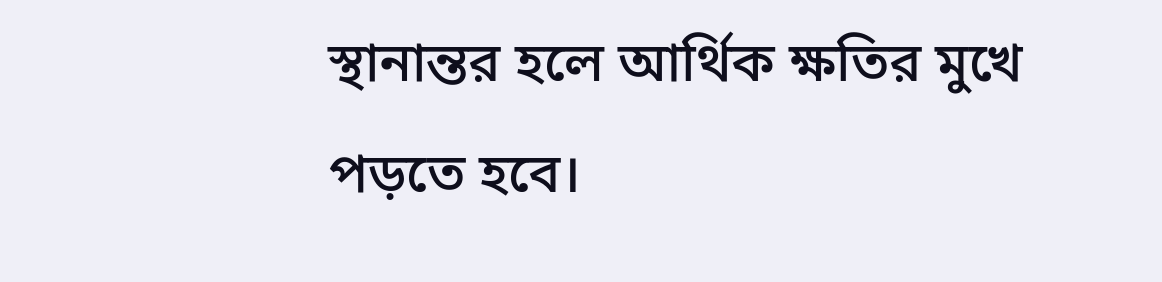স্থানান্তর হলে আর্থিক ক্ষতির মুখে পড়তে হবে।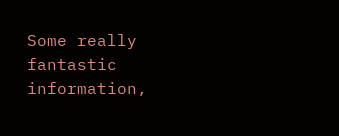Some really fantastic information,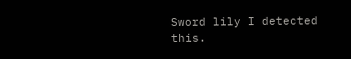Sword lily I detected this.